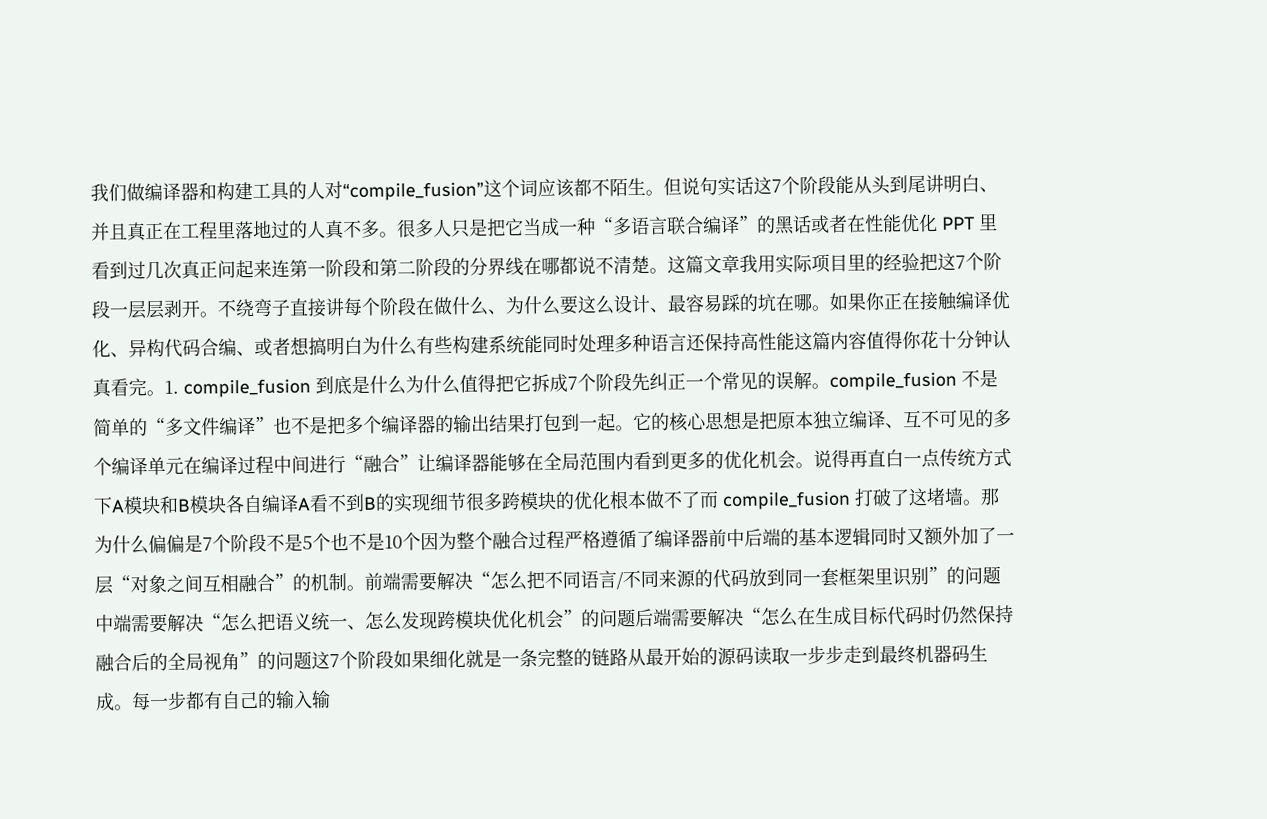我们做编译器和构建工具的人对“compile_fusion”这个词应该都不陌生。但说句实话这7个阶段能从头到尾讲明白、并且真正在工程里落地过的人真不多。很多人只是把它当成一种“多语言联合编译”的黑话或者在性能优化 PPT 里看到过几次真正问起来连第一阶段和第二阶段的分界线在哪都说不清楚。这篇文章我用实际项目里的经验把这7个阶段一层层剥开。不绕弯子直接讲每个阶段在做什么、为什么要这么设计、最容易踩的坑在哪。如果你正在接触编译优化、异构代码合编、或者想搞明白为什么有些构建系统能同时处理多种语言还保持高性能这篇内容值得你花十分钟认真看完。1. compile_fusion 到底是什么为什么值得把它拆成7个阶段先纠正一个常见的误解。compile_fusion 不是简单的“多文件编译”也不是把多个编译器的输出结果打包到一起。它的核心思想是把原本独立编译、互不可见的多个编译单元在编译过程中间进行“融合”让编译器能够在全局范围内看到更多的优化机会。说得再直白一点传统方式下A模块和B模块各自编译A看不到B的实现细节很多跨模块的优化根本做不了而 compile_fusion 打破了这堵墙。那为什么偏偏是7个阶段不是5个也不是10个因为整个融合过程严格遵循了编译器前中后端的基本逻辑同时又额外加了一层“对象之间互相融合”的机制。前端需要解决“怎么把不同语言/不同来源的代码放到同一套框架里识别”的问题中端需要解决“怎么把语义统一、怎么发现跨模块优化机会”的问题后端需要解决“怎么在生成目标代码时仍然保持融合后的全局视角”的问题这7个阶段如果细化就是一条完整的链路从最开始的源码读取一步步走到最终机器码生成。每一步都有自己的输入输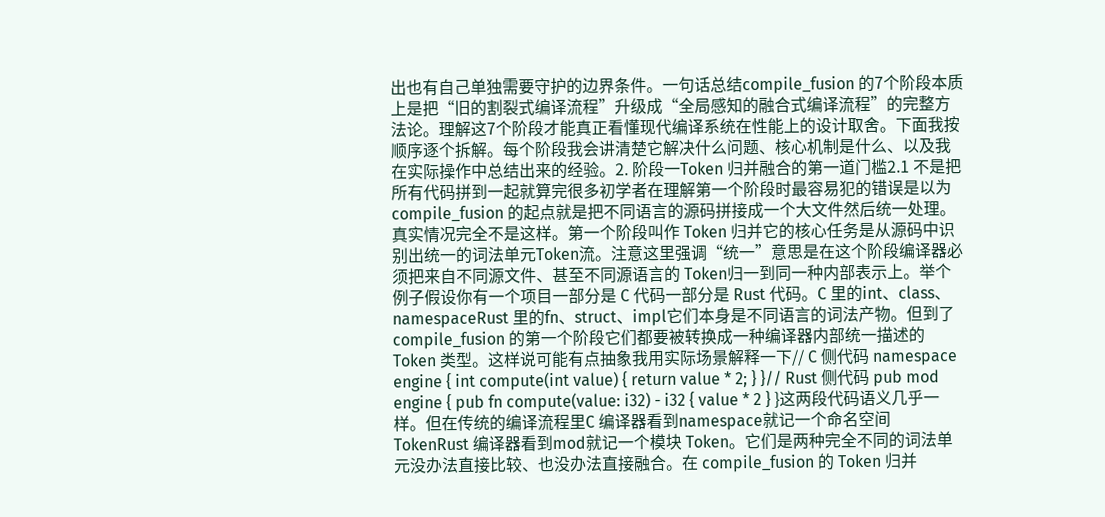出也有自己单独需要守护的边界条件。一句话总结compile_fusion 的7个阶段本质上是把“旧的割裂式编译流程”升级成“全局感知的融合式编译流程”的完整方法论。理解这7个阶段才能真正看懂现代编译系统在性能上的设计取舍。下面我按顺序逐个拆解。每个阶段我会讲清楚它解决什么问题、核心机制是什么、以及我在实际操作中总结出来的经验。2. 阶段一Token 归并融合的第一道门槛2.1 不是把所有代码拼到一起就算完很多初学者在理解第一个阶段时最容易犯的错误是以为 compile_fusion 的起点就是把不同语言的源码拼接成一个大文件然后统一处理。真实情况完全不是这样。第一个阶段叫作 Token 归并它的核心任务是从源码中识别出统一的词法单元Token流。注意这里强调“统一”意思是在这个阶段编译器必须把来自不同源文件、甚至不同源语言的 Token归一到同一种内部表示上。举个例子假设你有一个项目一部分是 C 代码一部分是 Rust 代码。C 里的int、class、namespaceRust 里的fn、struct、impl它们本身是不同语言的词法产物。但到了 compile_fusion 的第一个阶段它们都要被转换成一种编译器内部统一描述的 Token 类型。这样说可能有点抽象我用实际场景解释一下// C 侧代码 namespace engine { int compute(int value) { return value * 2; } }// Rust 侧代码 pub mod engine { pub fn compute(value: i32) - i32 { value * 2 } }这两段代码语义几乎一样。但在传统的编译流程里C 编译器看到namespace就记一个命名空间 TokenRust 编译器看到mod就记一个模块 Token。它们是两种完全不同的词法单元没办法直接比较、也没办法直接融合。在 compile_fusion 的 Token 归并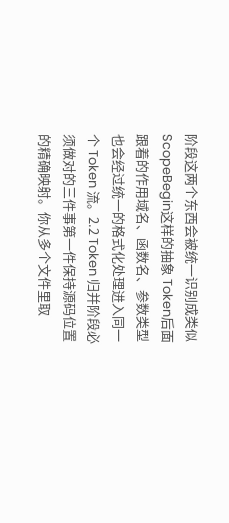阶段这两个东西会被统一识别成类似ScopeBegin这样的抽象 Token后面跟着的作用域名、函数名、参数类型也会经过统一的格式化处理进入同一个 Token 流。2.2 Token 归并阶段必须做对的三件事第一件保持源码位置的精确映射。你从多个文件里取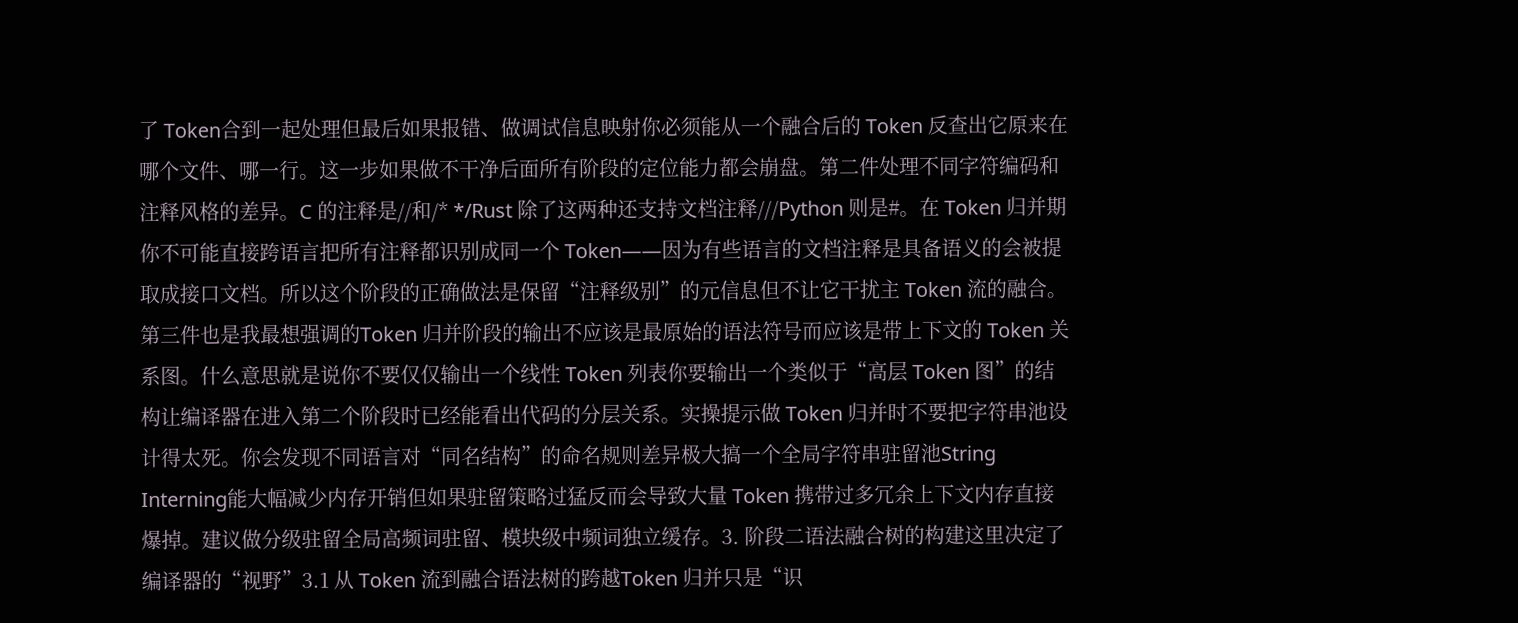了 Token合到一起处理但最后如果报错、做调试信息映射你必须能从一个融合后的 Token 反查出它原来在哪个文件、哪一行。这一步如果做不干净后面所有阶段的定位能力都会崩盘。第二件处理不同字符编码和注释风格的差异。C 的注释是//和/* */Rust 除了这两种还支持文档注释///Python 则是#。在 Token 归并期你不可能直接跨语言把所有注释都识别成同一个 Token——因为有些语言的文档注释是具备语义的会被提取成接口文档。所以这个阶段的正确做法是保留“注释级别”的元信息但不让它干扰主 Token 流的融合。第三件也是我最想强调的Token 归并阶段的输出不应该是最原始的语法符号而应该是带上下文的 Token 关系图。什么意思就是说你不要仅仅输出一个线性 Token 列表你要输出一个类似于“高层 Token 图”的结构让编译器在进入第二个阶段时已经能看出代码的分层关系。实操提示做 Token 归并时不要把字符串池设计得太死。你会发现不同语言对“同名结构”的命名规则差异极大搞一个全局字符串驻留池String Interning能大幅减少内存开销但如果驻留策略过猛反而会导致大量 Token 携带过多冗余上下文内存直接爆掉。建议做分级驻留全局高频词驻留、模块级中频词独立缓存。3. 阶段二语法融合树的构建这里决定了编译器的“视野”3.1 从 Token 流到融合语法树的跨越Token 归并只是“识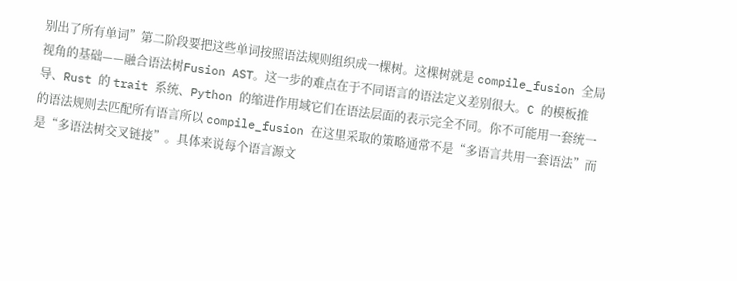别出了所有单词”第二阶段要把这些单词按照语法规则组织成一棵树。这棵树就是 compile_fusion 全局视角的基础——融合语法树Fusion AST。这一步的难点在于不同语言的语法定义差别很大。C 的模板推导、Rust 的 trait 系统、Python 的缩进作用域它们在语法层面的表示完全不同。你不可能用一套统一的语法规则去匹配所有语言所以 compile_fusion 在这里采取的策略通常不是“多语言共用一套语法”而是“多语法树交叉链接”。具体来说每个语言源文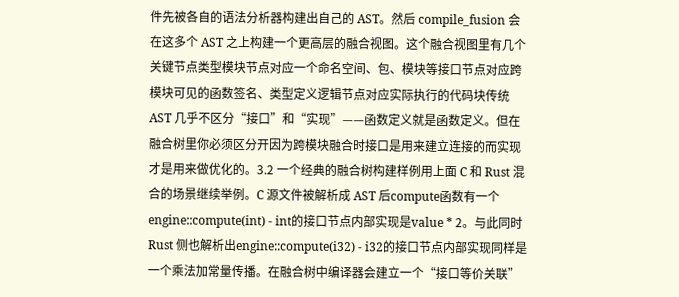件先被各自的语法分析器构建出自己的 AST。然后 compile_fusion 会在这多个 AST 之上构建一个更高层的融合视图。这个融合视图里有几个关键节点类型模块节点对应一个命名空间、包、模块等接口节点对应跨模块可见的函数签名、类型定义逻辑节点对应实际执行的代码块传统 AST 几乎不区分“接口”和“实现”——函数定义就是函数定义。但在融合树里你必须区分开因为跨模块融合时接口是用来建立连接的而实现才是用来做优化的。3.2 一个经典的融合树构建样例用上面 C 和 Rust 混合的场景继续举例。C 源文件被解析成 AST 后compute函数有一个engine::compute(int) - int的接口节点内部实现是value * 2。与此同时Rust 侧也解析出engine::compute(i32) - i32的接口节点内部实现同样是一个乘法加常量传播。在融合树中编译器会建立一个“接口等价关联”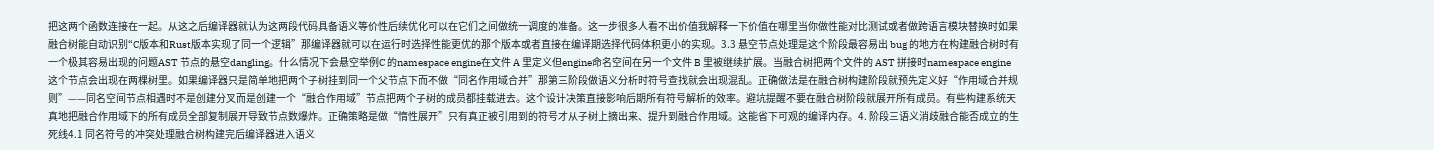把这两个函数连接在一起。从这之后编译器就认为这两段代码具备语义等价性后续优化可以在它们之间做统一调度的准备。这一步很多人看不出价值我解释一下价值在哪里当你做性能对比测试或者做跨语言模块替换时如果融合树能自动识别“C版本和Rust版本实现了同一个逻辑”那编译器就可以在运行时选择性能更优的那个版本或者直接在编译期选择代码体积更小的实现。3.3 悬空节点处理是这个阶段最容易出 bug 的地方在构建融合树时有一个极其容易出现的问题AST 节点的悬空dangling。什么情况下会悬空举例C 的namespace engine在文件 A 里定义但engine命名空间在另一个文件 B 里被继续扩展。当融合树把两个文件的 AST 拼接时namespace engine这个节点会出现在两棵树里。如果编译器只是简单地把两个子树挂到同一个父节点下而不做“同名作用域合并”那第三阶段做语义分析时符号查找就会出现混乱。正确做法是在融合树构建阶段就预先定义好“作用域合并规则”——同名空间节点相遇时不是创建分叉而是创建一个“融合作用域”节点把两个子树的成员都挂载进去。这个设计决策直接影响后期所有符号解析的效率。避坑提醒不要在融合树阶段就展开所有成员。有些构建系统天真地把融合作用域下的所有成员全部复制展开导致节点数爆炸。正确策略是做“惰性展开”只有真正被引用到的符号才从子树上摘出来、提升到融合作用域。这能省下可观的编译内存。4. 阶段三语义消歧融合能否成立的生死线4.1 同名符号的冲突处理融合树构建完后编译器进入语义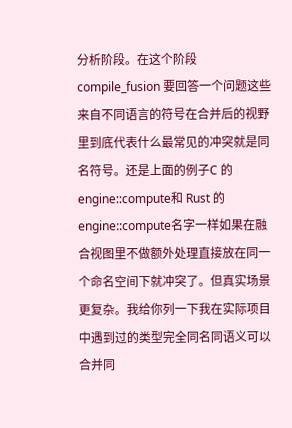分析阶段。在这个阶段compile_fusion 要回答一个问题这些来自不同语言的符号在合并后的视野里到底代表什么最常见的冲突就是同名符号。还是上面的例子C 的engine::compute和 Rust 的engine::compute名字一样如果在融合视图里不做额外处理直接放在同一个命名空间下就冲突了。但真实场景更复杂。我给你列一下我在实际项目中遇到过的类型完全同名同语义可以合并同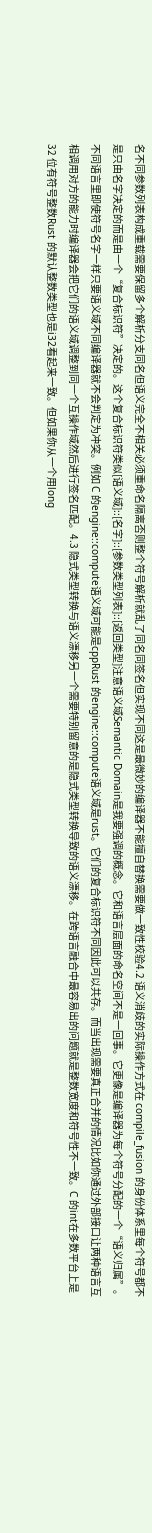名不同参数列表构成重载需要保留多个解析分支同名但语义完全不相关必须重命名隔离否则整个符号解析就乱了同名同签名但实现不同这是最微妙的编译器不能擅自替换需要做一致性校验4.2 语义消歧的实际操作方式在 compile_fusion 的身份体系里每个符号都不是只由名字决定的而是由一个“复合标识符”决定的。这个复合标识符类似[语义域]::[名字]::[参数类型列表]::[返回类型]注意语义域Semantic Domain是我要强调的概念。它和语言层面的命名空间不是一回事。它更像是编译器为每个符号分配的一个“语义归属”。不同语言里即使符号名字一样只要语义域不同编译器就不会判定为冲突。例如 C 的engine::compute语义域可能是cppRust 的engine::compute语义域是rust。它们的复合标识符不同因此可以共存。而当出现需要真正合并的情况比如你通过外部接口让两种语言互相调用对方的能力时编译器会把它们的语义域调整到同一个互操作域然后进行签名匹配。4.3 隐式类型转换与语义漂移另一个需要特别留意的是隐式类型转换导致的语义漂移。在跨语言融合中最容易出的问题就是整数宽度和符号性不一致。C 的int在多数平台上是 32 位有符号整数Rust 的默认整数类型也是i32看起来一致。但如果你从一个用long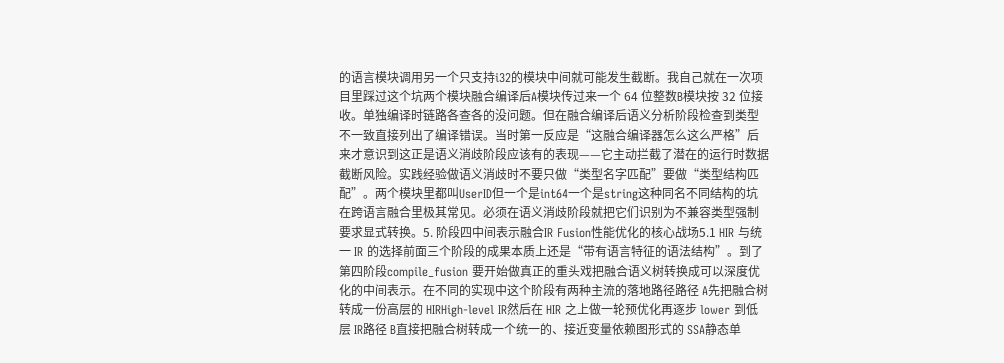的语言模块调用另一个只支持i32的模块中间就可能发生截断。我自己就在一次项目里踩过这个坑两个模块融合编译后A模块传过来一个 64 位整数B模块按 32 位接收。单独编译时链路各查各的没问题。但在融合编译后语义分析阶段检查到类型不一致直接列出了编译错误。当时第一反应是“这融合编译器怎么这么严格”后来才意识到这正是语义消歧阶段应该有的表现——它主动拦截了潜在的运行时数据截断风险。实践经验做语义消歧时不要只做“类型名字匹配”要做“类型结构匹配”。两个模块里都叫UserID但一个是int64一个是string这种同名不同结构的坑在跨语言融合里极其常见。必须在语义消歧阶段就把它们识别为不兼容类型强制要求显式转换。5. 阶段四中间表示融合IR Fusion性能优化的核心战场5.1 HIR 与统一 IR 的选择前面三个阶段的成果本质上还是“带有语言特征的语法结构”。到了第四阶段compile_fusion 要开始做真正的重头戏把融合语义树转换成可以深度优化的中间表示。在不同的实现中这个阶段有两种主流的落地路径路径 A先把融合树转成一份高层的 HIRHigh-level IR然后在 HIR 之上做一轮预优化再逐步 lower 到低层 IR路径 B直接把融合树转成一个统一的、接近变量依赖图形式的 SSA静态单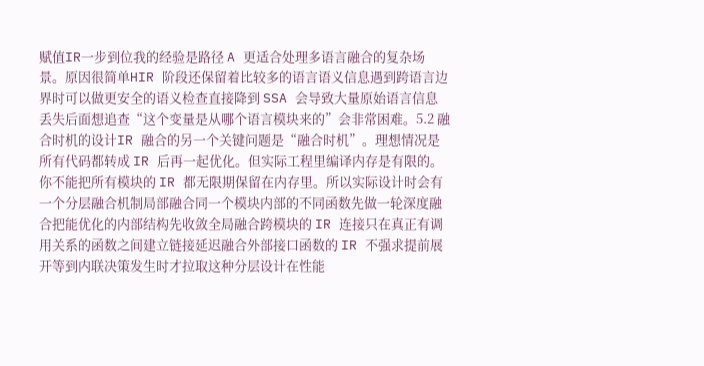赋值IR一步到位我的经验是路径 A 更适合处理多语言融合的复杂场景。原因很简单HIR 阶段还保留着比较多的语言语义信息遇到跨语言边界时可以做更安全的语义检查直接降到 SSA 会导致大量原始语言信息丢失后面想追查“这个变量是从哪个语言模块来的”会非常困难。5.2 融合时机的设计IR 融合的另一个关键问题是“融合时机”。理想情况是所有代码都转成 IR 后再一起优化。但实际工程里编译内存是有限的。你不能把所有模块的 IR 都无限期保留在内存里。所以实际设计时会有一个分层融合机制局部融合同一个模块内部的不同函数先做一轮深度融合把能优化的内部结构先收敛全局融合跨模块的 IR 连接只在真正有调用关系的函数之间建立链接延迟融合外部接口函数的 IR 不强求提前展开等到内联决策发生时才拉取这种分层设计在性能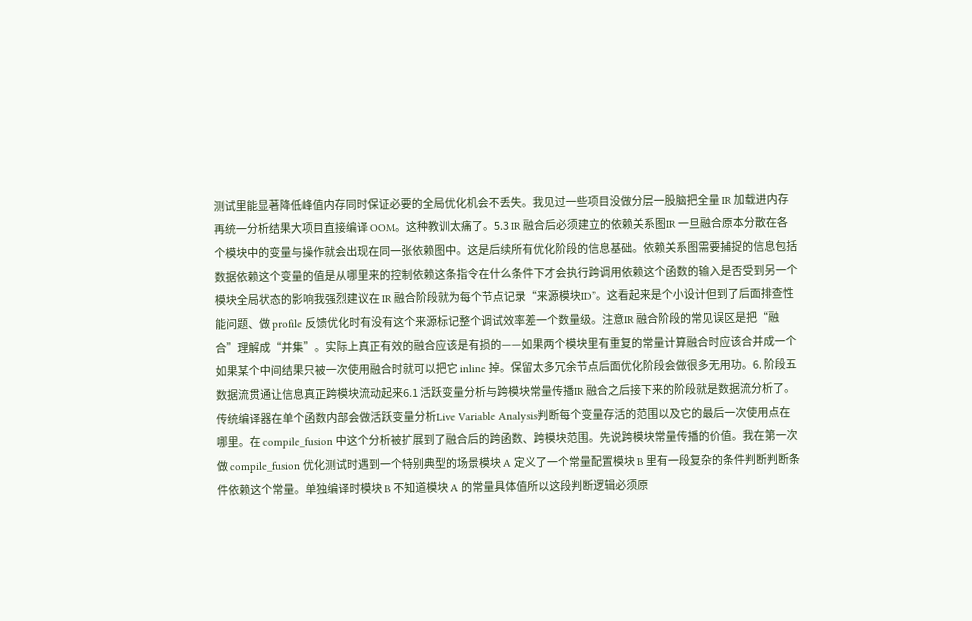测试里能显著降低峰值内存同时保证必要的全局优化机会不丢失。我见过一些项目没做分层一股脑把全量 IR 加载进内存再统一分析结果大项目直接编译 OOM。这种教训太痛了。5.3 IR 融合后必须建立的依赖关系图IR 一旦融合原本分散在各个模块中的变量与操作就会出现在同一张依赖图中。这是后续所有优化阶段的信息基础。依赖关系图需要捕捉的信息包括数据依赖这个变量的值是从哪里来的控制依赖这条指令在什么条件下才会执行跨调用依赖这个函数的输入是否受到另一个模块全局状态的影响我强烈建议在 IR 融合阶段就为每个节点记录“来源模块ID”。这看起来是个小设计但到了后面排查性能问题、做 profile 反馈优化时有没有这个来源标记整个调试效率差一个数量级。注意IR 融合阶段的常见误区是把“融合”理解成“并集”。实际上真正有效的融合应该是有损的——如果两个模块里有重复的常量计算融合时应该合并成一个如果某个中间结果只被一次使用融合时就可以把它 inline 掉。保留太多冗余节点后面优化阶段会做很多无用功。6. 阶段五数据流贯通让信息真正跨模块流动起来6.1 活跃变量分析与跨模块常量传播IR 融合之后接下来的阶段就是数据流分析了。传统编译器在单个函数内部会做活跃变量分析Live Variable Analysis判断每个变量存活的范围以及它的最后一次使用点在哪里。在 compile_fusion 中这个分析被扩展到了融合后的跨函数、跨模块范围。先说跨模块常量传播的价值。我在第一次做 compile_fusion 优化测试时遇到一个特别典型的场景模块 A 定义了一个常量配置模块 B 里有一段复杂的条件判断判断条件依赖这个常量。单独编译时模块 B 不知道模块 A 的常量具体值所以这段判断逻辑必须原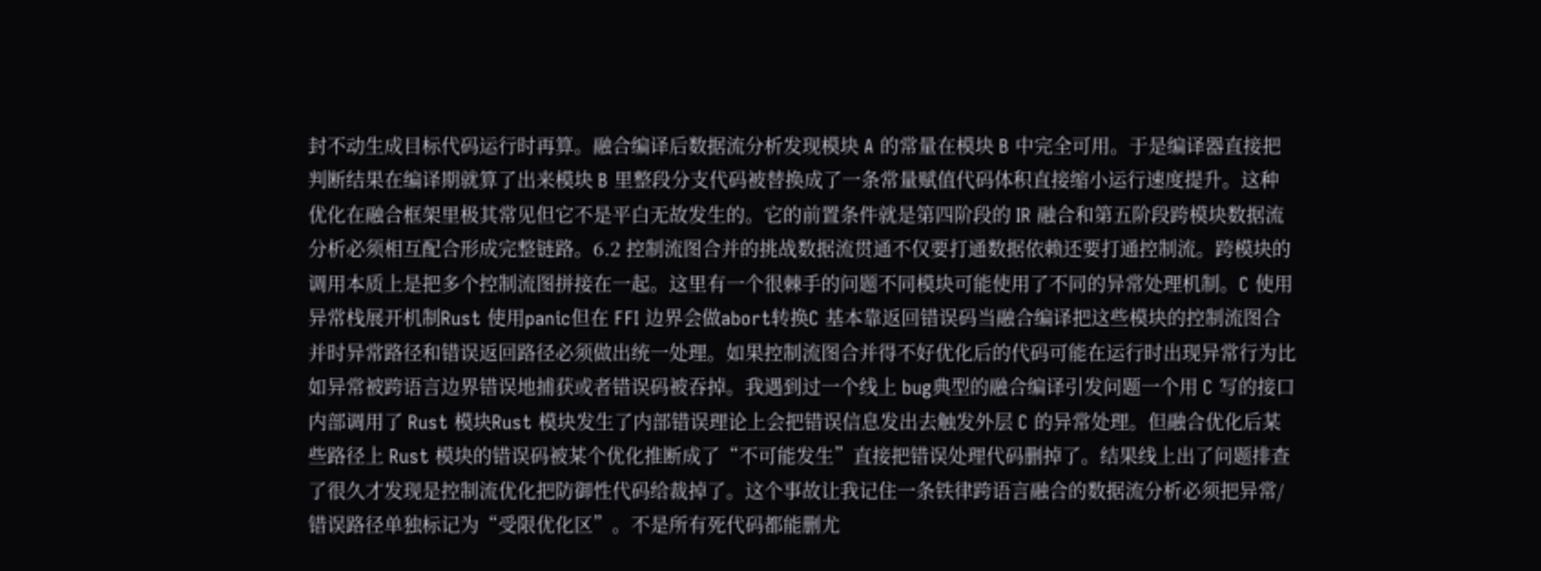封不动生成目标代码运行时再算。融合编译后数据流分析发现模块 A 的常量在模块 B 中完全可用。于是编译器直接把判断结果在编译期就算了出来模块 B 里整段分支代码被替换成了一条常量赋值代码体积直接缩小运行速度提升。这种优化在融合框架里极其常见但它不是平白无故发生的。它的前置条件就是第四阶段的 IR 融合和第五阶段跨模块数据流分析必须相互配合形成完整链路。6.2 控制流图合并的挑战数据流贯通不仅要打通数据依赖还要打通控制流。跨模块的调用本质上是把多个控制流图拼接在一起。这里有一个很棘手的问题不同模块可能使用了不同的异常处理机制。C 使用异常栈展开机制Rust 使用panic但在 FFI 边界会做abort转换C 基本靠返回错误码当融合编译把这些模块的控制流图合并时异常路径和错误返回路径必须做出统一处理。如果控制流图合并得不好优化后的代码可能在运行时出现异常行为比如异常被跨语言边界错误地捕获或者错误码被吞掉。我遇到过一个线上 bug典型的融合编译引发问题一个用 C 写的接口内部调用了 Rust 模块Rust 模块发生了内部错误理论上会把错误信息发出去触发外层 C 的异常处理。但融合优化后某些路径上 Rust 模块的错误码被某个优化推断成了“不可能发生”直接把错误处理代码删掉了。结果线上出了问题排查了很久才发现是控制流优化把防御性代码给裁掉了。这个事故让我记住一条铁律跨语言融合的数据流分析必须把异常/错误路径单独标记为“受限优化区”。不是所有死代码都能删尤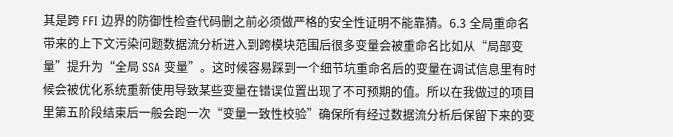其是跨 FFI 边界的防御性检查代码删之前必须做严格的安全性证明不能靠猜。6.3 全局重命名带来的上下文污染问题数据流分析进入到跨模块范围后很多变量会被重命名比如从“局部变量”提升为“全局 SSA 变量”。这时候容易踩到一个细节坑重命名后的变量在调试信息里有时候会被优化系统重新使用导致某些变量在错误位置出现了不可预期的值。所以在我做过的项目里第五阶段结束后一般会跑一次“变量一致性校验”确保所有经过数据流分析后保留下来的变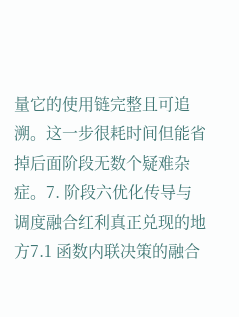量它的使用链完整且可追溯。这一步很耗时间但能省掉后面阶段无数个疑难杂症。7. 阶段六优化传导与调度融合红利真正兑现的地方7.1 函数内联决策的融合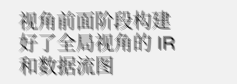视角前面阶段构建好了全局视角的 IR 和数据流图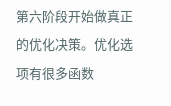第六阶段开始做真正的优化决策。优化选项有很多函数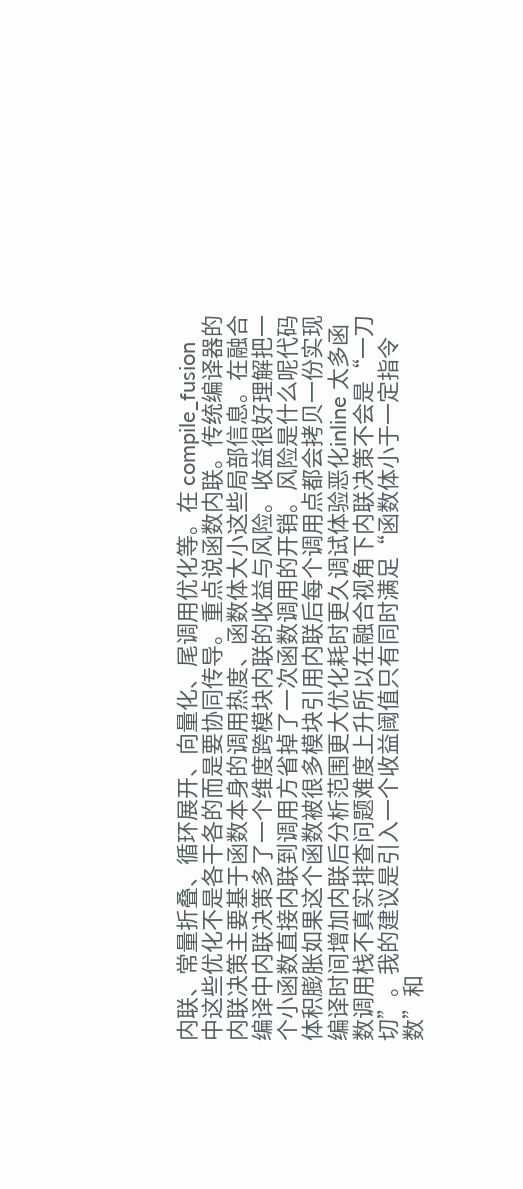内联、常量折叠、循环展开、向量化、尾调用优化等。在 compile_fusion 中这些优化不是各干各的而是要协同传导。重点说函数内联。传统编译器的内联决策主要基于函数本身的调用热度、函数体大小这些局部信息。在融合编译中内联决策多了一个维度跨模块内联的收益与风险。收益很好理解把一个小函数直接内联到调用方省掉了一次函数调用的开销。风险是什么呢代码体积膨胀如果这个函数被很多模块引用内联后每个调用点都会拷贝一份实现编译时间增加内联后分析范围更大优化耗时更久调试体验恶化inline 太多函数调用栈不真实排查问题难度上升所以在融合视角下内联决策不会是“一刀切”。我的建议是引入一个收益阈值只有同时满足“函数体小于一定指令数”和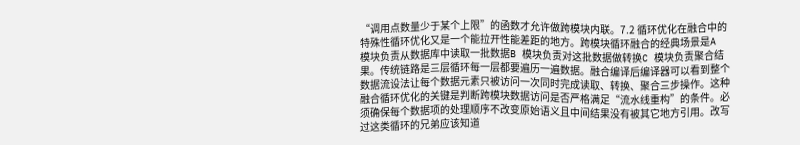“调用点数量少于某个上限”的函数才允许做跨模块内联。7.2 循环优化在融合中的特殊性循环优化又是一个能拉开性能差距的地方。跨模块循环融合的经典场景是A 模块负责从数据库中读取一批数据B 模块负责对这批数据做转换C 模块负责聚合结果。传统链路是三层循环每一层都要遍历一遍数据。融合编译后编译器可以看到整个数据流设法让每个数据元素只被访问一次同时完成读取、转换、聚合三步操作。这种融合循环优化的关键是判断跨模块数据访问是否严格满足“流水线重构”的条件。必须确保每个数据项的处理顺序不改变原始语义且中间结果没有被其它地方引用。改写过这类循环的兄弟应该知道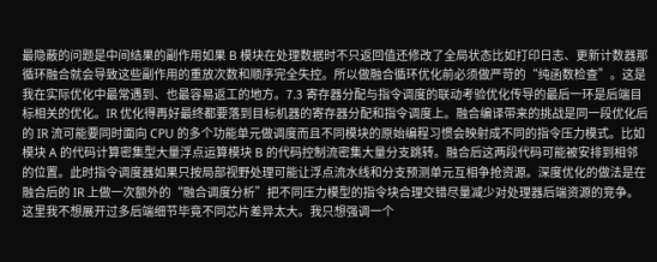最隐蔽的问题是中间结果的副作用如果 B 模块在处理数据时不只返回值还修改了全局状态比如打印日志、更新计数器那循环融合就会导致这些副作用的重放次数和顺序完全失控。所以做融合循环优化前必须做严苛的“纯函数检查”。这是我在实际优化中最常遇到、也最容易返工的地方。7.3 寄存器分配与指令调度的联动考验优化传导的最后一环是后端目标相关的优化。IR 优化得再好最终都要落到目标机器的寄存器分配和指令调度上。融合编译带来的挑战是同一段优化后的 IR 流可能要同时面向 CPU 的多个功能单元做调度而且不同模块的原始编程习惯会映射成不同的指令压力模式。比如模块 A 的代码计算密集型大量浮点运算模块 B 的代码控制流密集大量分支跳转。融合后这两段代码可能被安排到相邻的位置。此时指令调度器如果只按局部视野处理可能让浮点流水线和分支预测单元互相争抢资源。深度优化的做法是在融合后的 IR 上做一次额外的“融合调度分析”把不同压力模型的指令块合理交错尽量减少对处理器后端资源的竞争。这里我不想展开过多后端细节毕竟不同芯片差异太大。我只想强调一个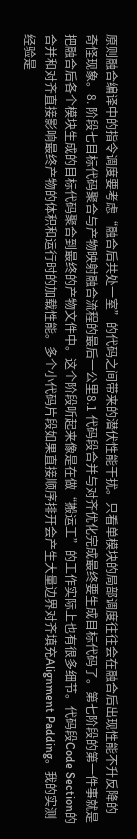原则融合编译中的指令调度要考虑“融合后共处一室”的代码之间带来的潜伏性能干扰。只看单模块的局部调度往往会在融合后出现性能不升反降的奇怪现象。8. 阶段七目标代码聚合与产物映射融合流程的最后一公里8.1 代码段合并与对齐优化完成最终要生成目标代码了。第七阶段的第一件事就是把融合后各个模块生成的目标代码聚合到最终的产物文件中。这个阶段听起来像是在做“搬运工”的工作实际上也有很多细节。代码段Code Section的合并和对齐直接影响最终产物的体积和运行时的加载性能。多个小代码片段如果直接顺序排开会产生大量边界对齐填充Alignment Padding。我的实测经验是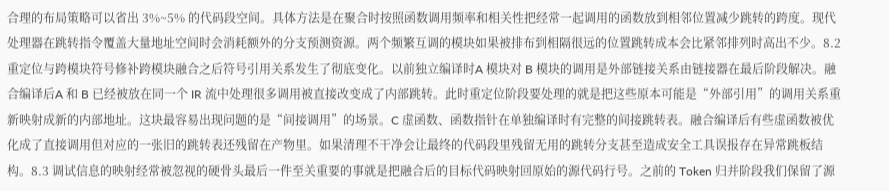合理的布局策略可以省出 3%~5% 的代码段空间。具体方法是在聚合时按照函数调用频率和相关性把经常一起调用的函数放到相邻位置减少跳转的跨度。现代处理器在跳转指令覆盖大量地址空间时会消耗额外的分支预测资源。两个频繁互调的模块如果被排布到相隔很远的位置跳转成本会比紧邻排列时高出不少。8.2 重定位与跨模块符号修补跨模块融合之后符号引用关系发生了彻底变化。以前独立编译时A 模块对 B 模块的调用是外部链接关系由链接器在最后阶段解决。融合编译后A 和 B 已经被放在同一个 IR 流中处理很多调用被直接改变成了内部跳转。此时重定位阶段要处理的就是把这些原本可能是“外部引用”的调用关系重新映射成新的内部地址。这块最容易出现问题的是“间接调用”的场景。C 虚函数、函数指针在单独编译时有完整的间接跳转表。融合编译后有些虚函数被优化成了直接调用但对应的一张旧的跳转表还残留在产物里。如果清理不干净会让最终的代码段里残留无用的跳转分支甚至造成安全工具误报存在异常跳板结构。8.3 调试信息的映射经常被忽视的硬骨头最后一件至关重要的事就是把融合后的目标代码映射回原始的源代码行号。之前的 Token 归并阶段我们保留了源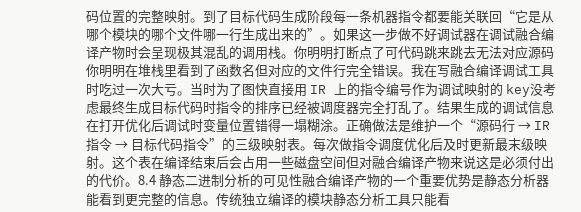码位置的完整映射。到了目标代码生成阶段每一条机器指令都要能关联回“它是从哪个模块的哪个文件哪一行生成出来的”。如果这一步做不好调试器在调试融合编译产物时会呈现极其混乱的调用栈。你明明打断点了可代码跳来跳去无法对应源码你明明在堆栈里看到了函数名但对应的文件行完全错误。我在写融合编译调试工具时吃过一次大亏。当时为了图快直接用 IR 上的指令编号作为调试映射的 key没考虑最终生成目标代码时指令的排序已经被调度器完全打乱了。结果生成的调试信息在打开优化后调试时变量位置错得一塌糊涂。正确做法是维护一个“源码行 → IR 指令 → 目标代码指令”的三级映射表。每次做指令调度优化后及时更新最末级映射。这个表在编译结束后会占用一些磁盘空间但对融合编译产物来说这是必须付出的代价。8.4 静态二进制分析的可见性融合编译产物的一个重要优势是静态分析器能看到更完整的信息。传统独立编译的模块静态分析工具只能看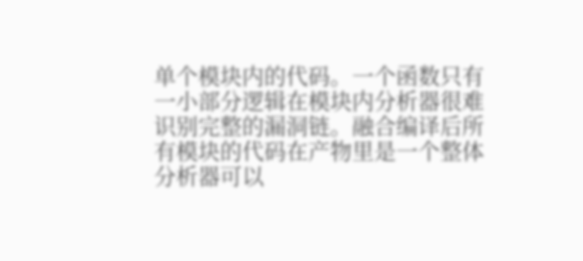单个模块内的代码。一个函数只有一小部分逻辑在模块内分析器很难识别完整的漏洞链。融合编译后所有模块的代码在产物里是一个整体分析器可以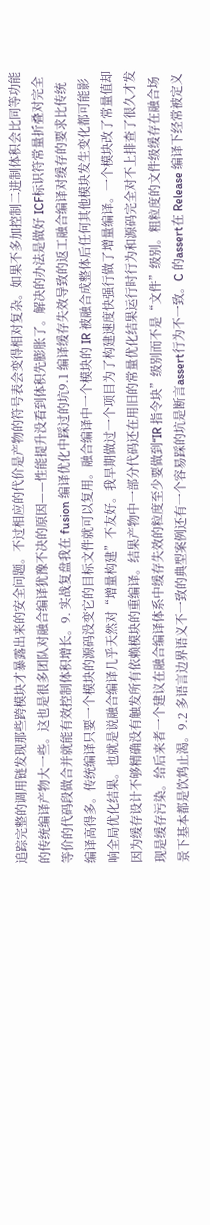追踪完整的调用链发现那些跨模块才暴露出来的安全问题。不过相应的代价是产物的符号表会变得相对复杂。如果不多加控制二进制体积会比同等功能的传统编译产物大一些。这也是很多团队对融合编译犹豫不决的原因——性能提升没看到体积先膨胀了。解决的办法是做好 ICF标识符常量折叠对完全等价的代码段做合并就能有效控制体积增长。9. 实战复盘我在 fusion 编译优化中踩过的坑9.1 编译缓存失效导致的返工融合编译对缓存的要求比传统编译高得多。传统编译只要一个模块的源码没变它的目标文件就可以复用。融合编译中一个模块的 IR 被融合成整体后任何其他模块发生变化都可能影响全局优化结果。也就是说融合编译几乎天然对“增量构建”不友好。我早期做过一个项目为了构建速度快强行做了增量编译。一个模块改了常量值却因为缓存设计不够精确没有触发所有依赖模块的重编译。结果产物中一部分代码还在用旧的常量优化结果运行时行为和源码完全对不上排查了很久才发现是缓存污染。给后来者一个建议在融合编译体系中缓存失效的粒度至少要做到“IR 指令块”级别而不是“文件”级别。粗粒度的文件级缓存在融合场景下基本都是饮鸩止渴。9.2 多语言边界语义不一致的典型案例还有一个容易踩的坑是断言assert行为不一致。C 的assert在 Release 编译下经常被定义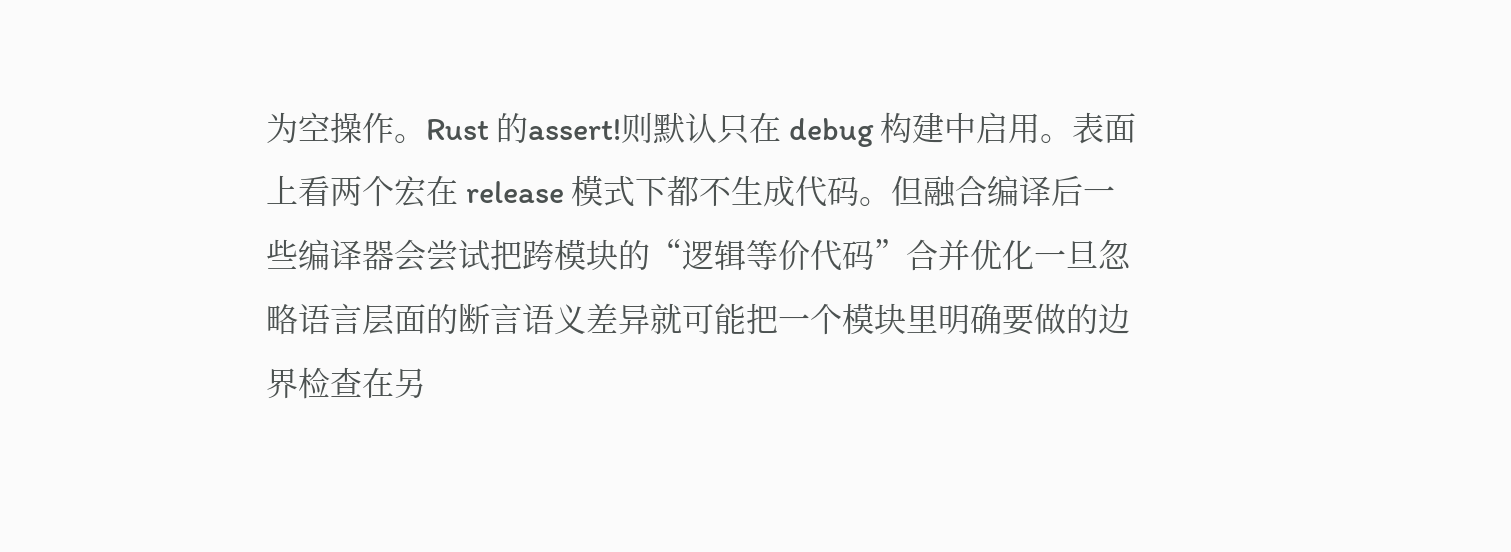为空操作。Rust 的assert!则默认只在 debug 构建中启用。表面上看两个宏在 release 模式下都不生成代码。但融合编译后一些编译器会尝试把跨模块的“逻辑等价代码”合并优化一旦忽略语言层面的断言语义差异就可能把一个模块里明确要做的边界检查在另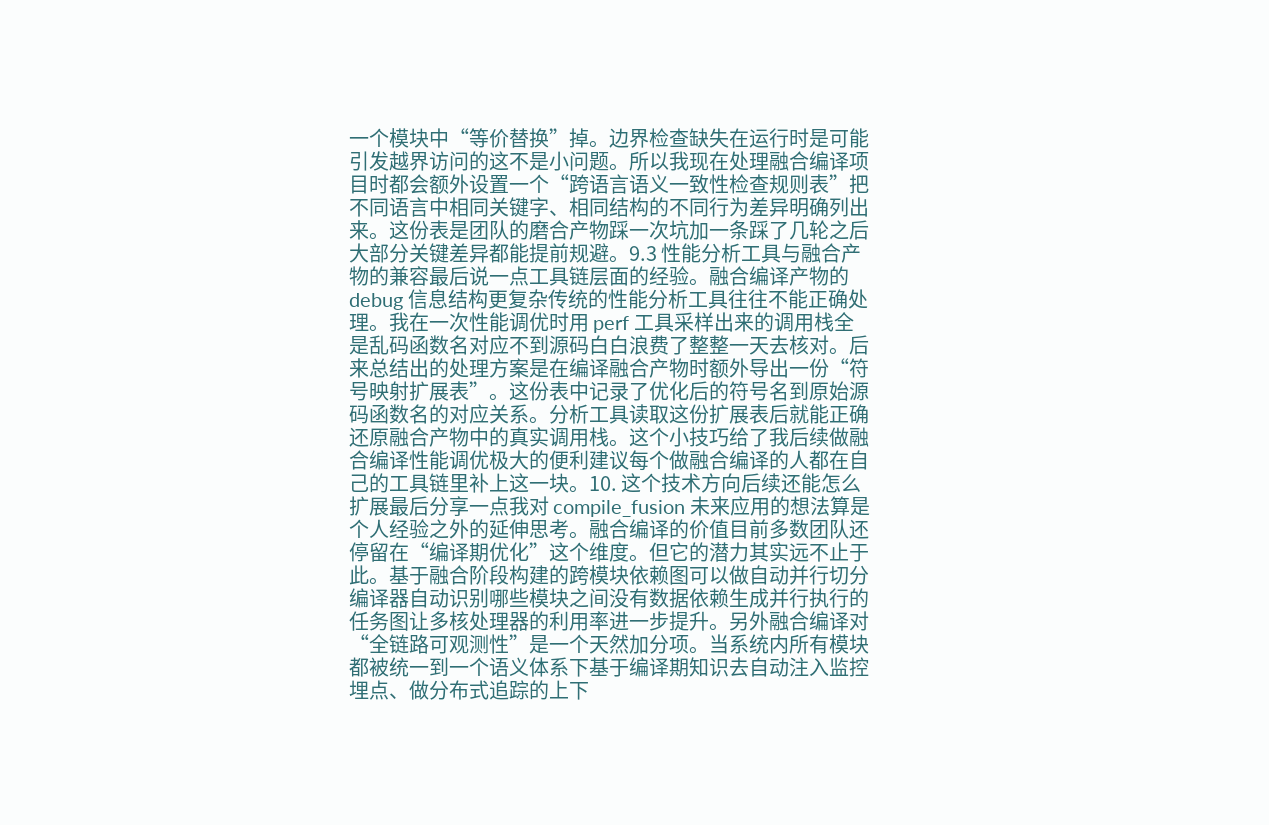一个模块中“等价替换”掉。边界检查缺失在运行时是可能引发越界访问的这不是小问题。所以我现在处理融合编译项目时都会额外设置一个“跨语言语义一致性检查规则表”把不同语言中相同关键字、相同结构的不同行为差异明确列出来。这份表是团队的磨合产物踩一次坑加一条踩了几轮之后大部分关键差异都能提前规避。9.3 性能分析工具与融合产物的兼容最后说一点工具链层面的经验。融合编译产物的 debug 信息结构更复杂传统的性能分析工具往往不能正确处理。我在一次性能调优时用 perf 工具采样出来的调用栈全是乱码函数名对应不到源码白白浪费了整整一天去核对。后来总结出的处理方案是在编译融合产物时额外导出一份“符号映射扩展表”。这份表中记录了优化后的符号名到原始源码函数名的对应关系。分析工具读取这份扩展表后就能正确还原融合产物中的真实调用栈。这个小技巧给了我后续做融合编译性能调优极大的便利建议每个做融合编译的人都在自己的工具链里补上这一块。10. 这个技术方向后续还能怎么扩展最后分享一点我对 compile_fusion 未来应用的想法算是个人经验之外的延伸思考。融合编译的价值目前多数团队还停留在“编译期优化”这个维度。但它的潜力其实远不止于此。基于融合阶段构建的跨模块依赖图可以做自动并行切分编译器自动识别哪些模块之间没有数据依赖生成并行执行的任务图让多核处理器的利用率进一步提升。另外融合编译对“全链路可观测性”是一个天然加分项。当系统内所有模块都被统一到一个语义体系下基于编译期知识去自动注入监控埋点、做分布式追踪的上下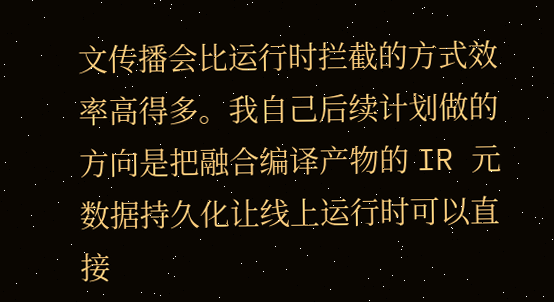文传播会比运行时拦截的方式效率高得多。我自己后续计划做的方向是把融合编译产物的 IR 元数据持久化让线上运行时可以直接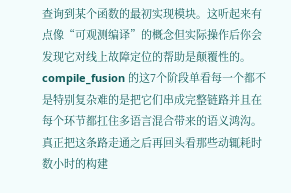查询到某个函数的最初实现模块。这听起来有点像“可观测编译”的概念但实际操作后你会发现它对线上故障定位的帮助是颠覆性的。compile_fusion 的这7个阶段单看每一个都不是特别复杂难的是把它们串成完整链路并且在每个环节都扛住多语言混合带来的语义鸿沟。真正把这条路走通之后再回头看那些动辄耗时数小时的构建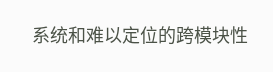系统和难以定位的跨模块性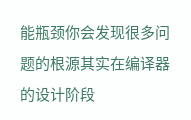能瓶颈你会发现很多问题的根源其实在编译器的设计阶段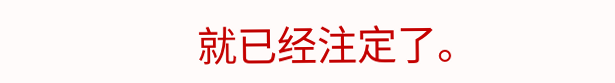就已经注定了。